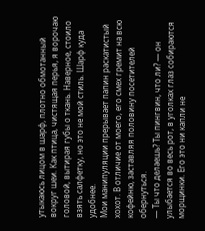утыкаюсь лицом в шарф, плотно обмотанный вокруг шеи. Как птица, чистящая перья, я ворочаю головой, вытирая губы о ткань. Наверное, стоило взять салфетку, но это не мой стиль. Шарф куда удобнее.
Мои манипуляции прерывает папин раскатистый хохот. В отличие от моего, его смех гремит на всю кофейню, заставляя половину посетителей обернуться.
— Ты что делаешь? Ты пингвин, что ли? — он улыбается во весь рот, в уголках глаз собираются морщинки. Его это ни капли не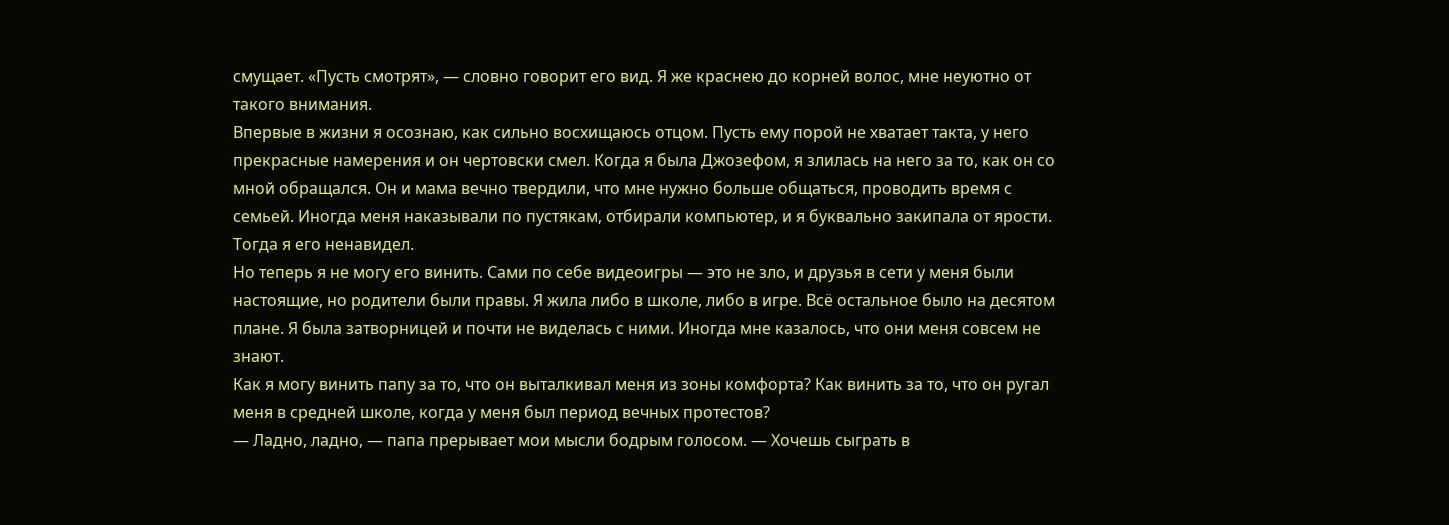смущает. «Пусть смотрят», — словно говорит его вид. Я же краснею до корней волос, мне неуютно от такого внимания.
Впервые в жизни я осознаю, как сильно восхищаюсь отцом. Пусть ему порой не хватает такта, у него прекрасные намерения и он чертовски смел. Когда я была Джозефом, я злилась на него за то, как он со мной обращался. Он и мама вечно твердили, что мне нужно больше общаться, проводить время с семьей. Иногда меня наказывали по пустякам, отбирали компьютер, и я буквально закипала от ярости. Тогда я его ненавидел.
Но теперь я не могу его винить. Сами по себе видеоигры — это не зло, и друзья в сети у меня были настоящие, но родители были правы. Я жила либо в школе, либо в игре. Всё остальное было на десятом плане. Я была затворницей и почти не виделась с ними. Иногда мне казалось, что они меня совсем не знают.
Как я могу винить папу за то, что он выталкивал меня из зоны комфорта? Как винить за то, что он ругал меня в средней школе, когда у меня был период вечных протестов?
— Ладно, ладно, — папа прерывает мои мысли бодрым голосом. — Хочешь сыграть в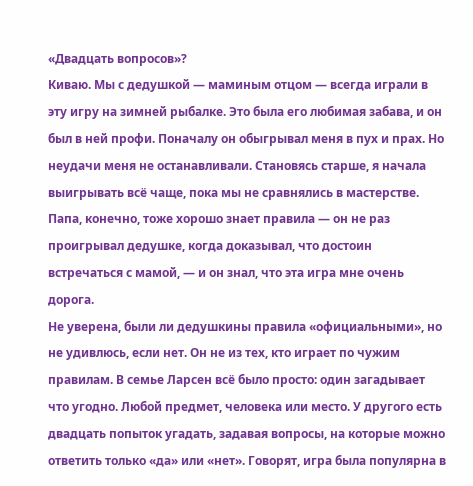«Двадцать вопросов»?
Киваю. Мы с дедушкой — маминым отцом — всегда играли в эту игру на зимней рыбалке. Это была его любимая забава, и он был в ней профи. Поначалу он обыгрывал меня в пух и прах. Но неудачи меня не останавливали. Становясь старше, я начала выигрывать всё чаще, пока мы не сравнялись в мастерстве. Папа, конечно, тоже хорошо знает правила — он не раз проигрывал дедушке, когда доказывал, что достоин встречаться с мамой, — и он знал, что эта игра мне очень дорога.
Не уверена, были ли дедушкины правила «официальными», но не удивлюсь, если нет. Он не из тех, кто играет по чужим правилам. В семье Ларсен всё было просто: один загадывает что угодно. Любой предмет, человека или место. У другого есть двадцать попыток угадать, задавая вопросы, на которые можно ответить только «да» или «нет». Говорят, игра была популярна в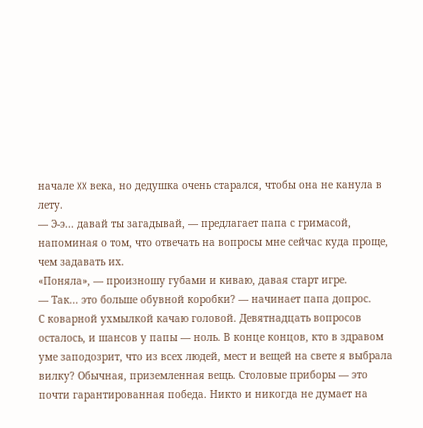начале XX века, но дедушка очень старался, чтобы она не канула в лету.
— Э-э... давай ты загадывай, — предлагает папа с гримасой, напоминая о том, что отвечать на вопросы мне сейчас куда проще, чем задавать их.
«Поняла», — произношу губами и киваю, давая старт игре.
— Так... это больше обувной коробки? — начинает папа допрос.
С коварной ухмылкой качаю головой. Девятнадцать вопросов осталось, и шансов у папы — ноль. В конце концов, кто в здравом уме заподозрит, что из всех людей, мест и вещей на свете я выбрала вилку? Обычная, приземленная вещь. Столовые приборы — это почти гарантированная победа. Никто и никогда не думает на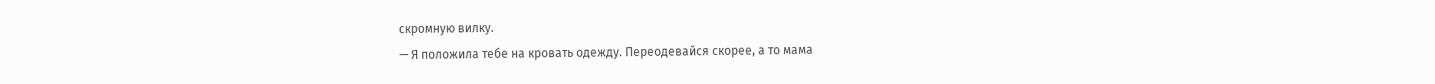скромную вилку.
— Я положила тебе на кровать одежду. Переодевайся скорее, а то мама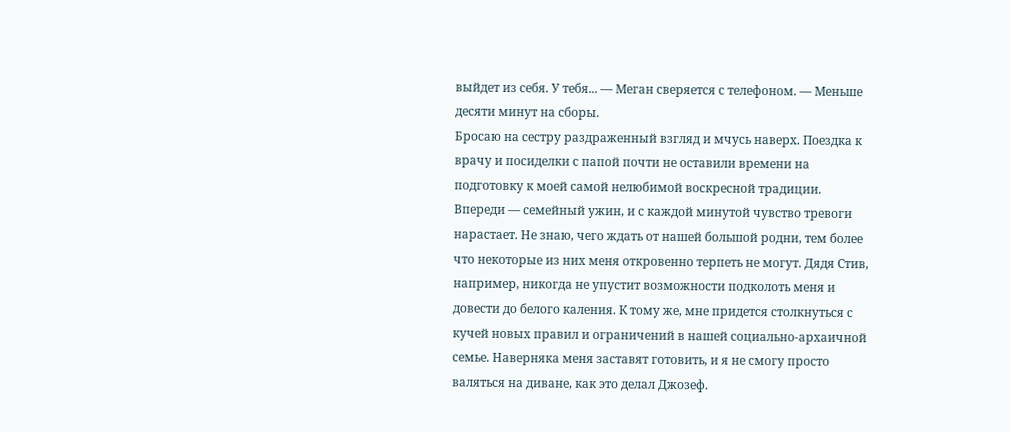выйдет из себя. У тебя... — Меган сверяется с телефоном. — Меньше десяти минут на сборы.
Бросаю на сестру раздраженный взгляд и мчусь наверх. Поездка к врачу и посиделки с папой почти не оставили времени на подготовку к моей самой нелюбимой воскресной традиции.
Впереди — семейный ужин, и с каждой минутой чувство тревоги нарастает. Не знаю, чего ждать от нашей большой родни, тем более что некоторые из них меня откровенно терпеть не могут. Дядя Стив, например, никогда не упустит возможности подколоть меня и довести до белого каления. К тому же, мне придется столкнуться с кучей новых правил и ограничений в нашей социально-архаичной семье. Наверняка меня заставят готовить, и я не смогу просто валяться на диване, как это делал Джозеф.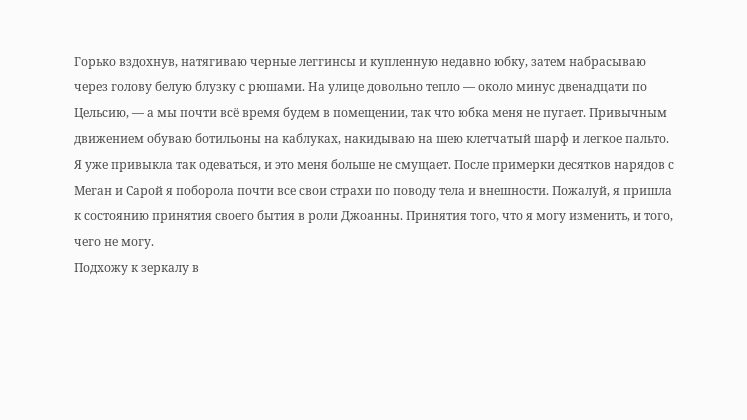Горько вздохнув, натягиваю черные леггинсы и купленную недавно юбку, затем набрасываю через голову белую блузку с рюшами. На улице довольно тепло — около минус двенадцати по Цельсию, — а мы почти всё время будем в помещении, так что юбка меня не пугает. Привычным движением обуваю ботильоны на каблуках, накидываю на шею клетчатый шарф и легкое пальто. Я уже привыкла так одеваться, и это меня больше не смущает. После примерки десятков нарядов с Меган и Сарой я поборола почти все свои страхи по поводу тела и внешности. Пожалуй, я пришла к состоянию принятия своего бытия в роли Джоанны. Принятия того, что я могу изменить, и того, чего не могу.
Подхожу к зеркалу в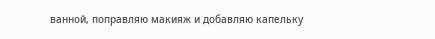ванной, поправляю макияж и добавляю капельку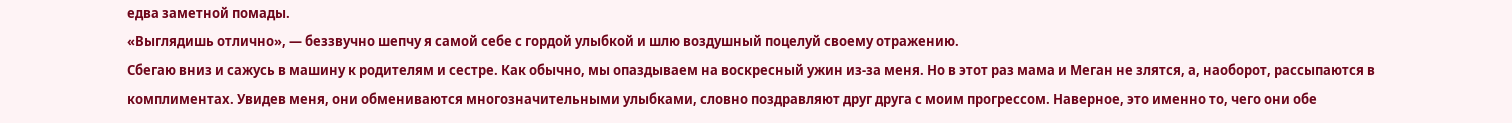едва заметной помады.
«Выглядишь отлично», — беззвучно шепчу я самой себе с гордой улыбкой и шлю воздушный поцелуй своему отражению.
Сбегаю вниз и сажусь в машину к родителям и сестре. Как обычно, мы опаздываем на воскресный ужин из-за меня. Но в этот раз мама и Меган не злятся, а, наоборот, рассыпаются в комплиментах. Увидев меня, они обмениваются многозначительными улыбками, словно поздравляют друг друга с моим прогрессом. Наверное, это именно то, чего они обе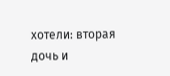хотели: вторая дочь и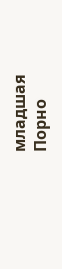младшая
Порно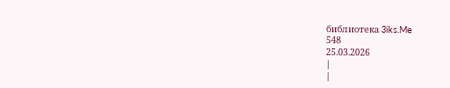библиотека 3iks.Me
548
25.03.2026
|
|